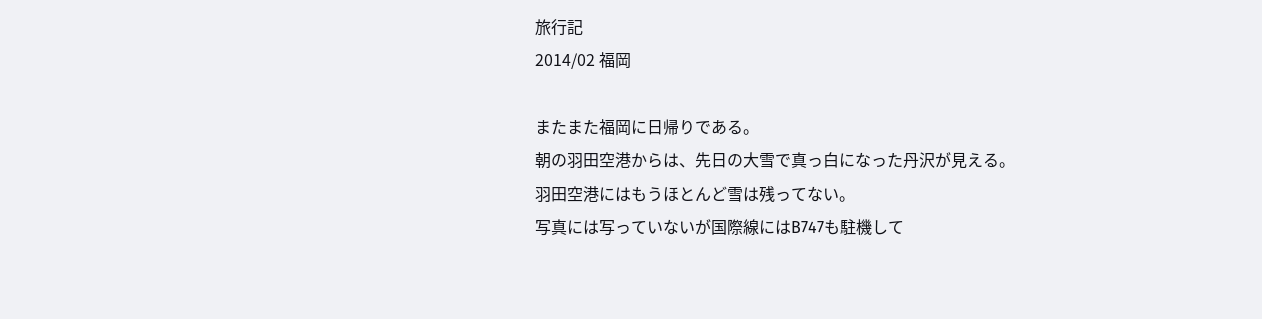旅行記
2014/02 福岡

またまた福岡に日帰りである。
朝の羽田空港からは、先日の大雪で真っ白になった丹沢が見える。
羽田空港にはもうほとんど雪は残ってない。
写真には写っていないが国際線にはB747も駐機して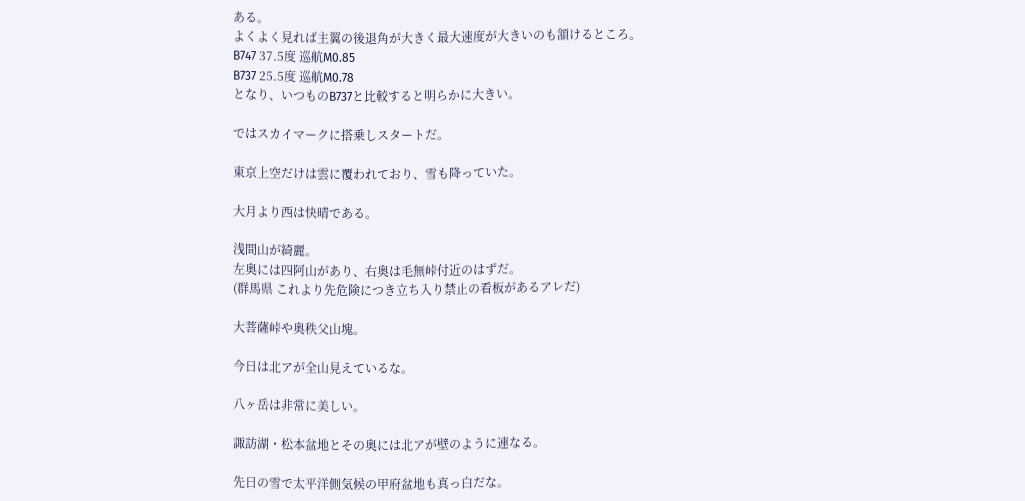ある。
よくよく見れば主翼の後退角が大きく最大速度が大きいのも頷けるところ。
B747 37.5度 巡航M0.85
B737 25.5度 巡航M0.78
となり、いつものB737と比較すると明らかに大きい。

ではスカイマークに搭乗しスタートだ。

東京上空だけは雲に覆われており、雪も降っていた。

大月より西は快晴である。

浅間山が綺麗。
左奥には四阿山があり、右奥は毛無峠付近のはずだ。
(群馬県 これより先危険につき立ち入り禁止の看板があるアレだ)

大菩薩峠や奥秩父山塊。

今日は北アが全山見えているな。

八ヶ岳は非常に美しい。

諏訪湖・松本盆地とその奥には北アが壁のように連なる。

先日の雪で太平洋側気候の甲府盆地も真っ白だな。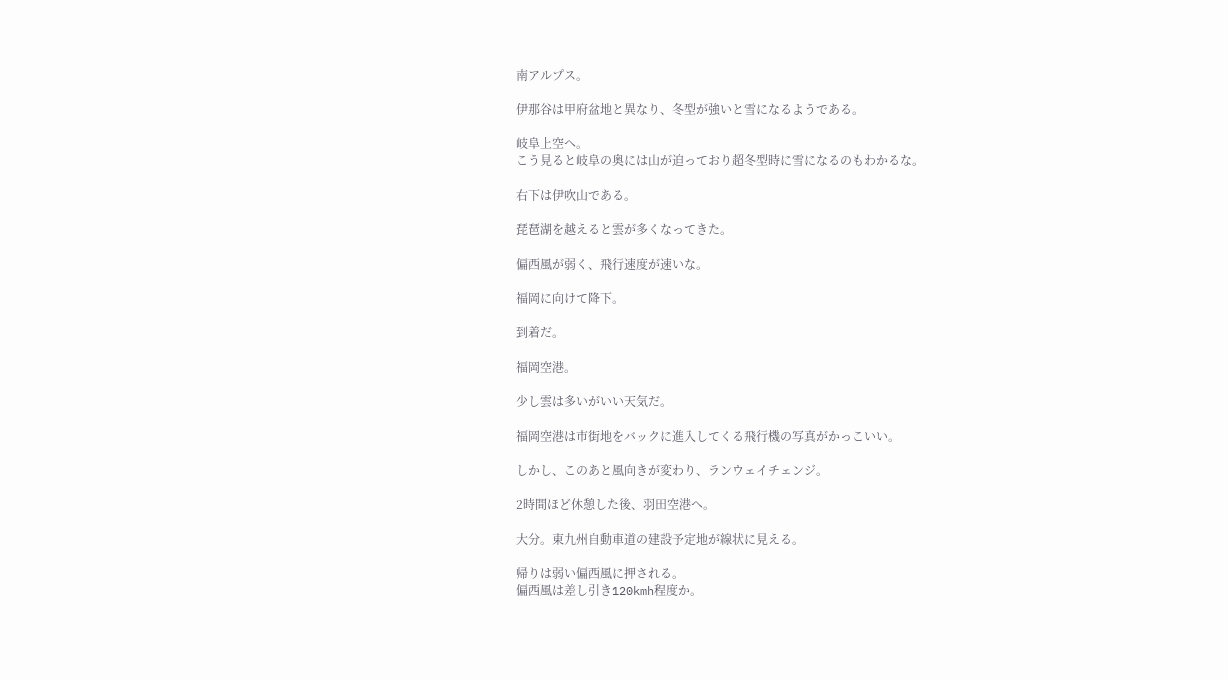南アルプス。

伊那谷は甲府盆地と異なり、冬型が強いと雪になるようである。

岐阜上空へ。
こう見ると岐阜の奥には山が迫っており超冬型時に雪になるのもわかるな。

右下は伊吹山である。

琵琶湖を越えると雲が多くなってきた。

偏西風が弱く、飛行速度が速いな。

福岡に向けて降下。

到着だ。

福岡空港。

少し雲は多いがいい天気だ。

福岡空港は市街地をバックに進入してくる飛行機の写真がかっこいい。

しかし、このあと風向きが変わり、ランウェイチェンジ。

2時間ほど休憩した後、羽田空港へ。

大分。東九州自動車道の建設予定地が線状に見える。

帰りは弱い偏西風に押される。
偏西風は差し引き120kmh程度か。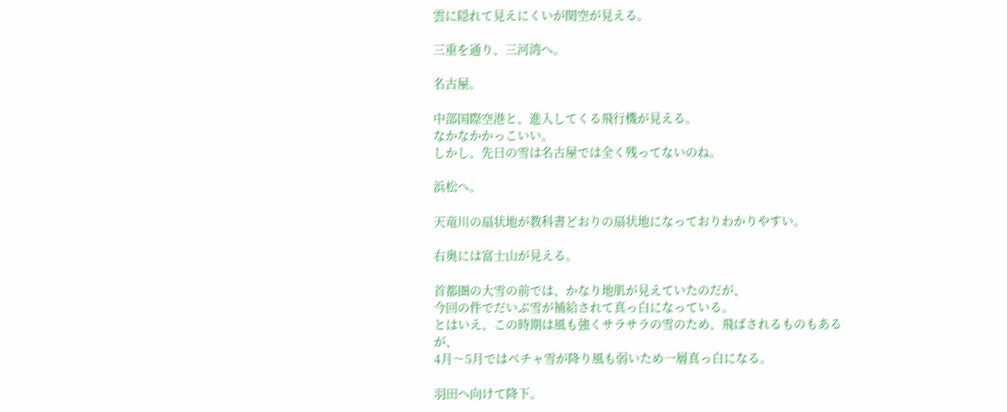雲に隠れて見えにくいが関空が見える。

三重を通り、三河湾へ。

名古屋。

中部国際空港と、進入してくる飛行機が見える。
なかなかかっこいい。
しかし、先日の雪は名古屋では全く残ってないのね。

浜松へ。

天竜川の扇状地が教科書どおりの扇状地になっておりわかりやすい。

右奥には富士山が見える。

首都圏の大雪の前では、かなり地肌が見えていたのだが、
今回の件でだいぶ雪が補給されて真っ白になっている。
とはいえ、この時期は風も強くサラサラの雪のため、飛ばされるものもあるが、
4月〜5月ではベチャ雪が降り風も弱いため一層真っ白になる。

羽田へ向けて降下。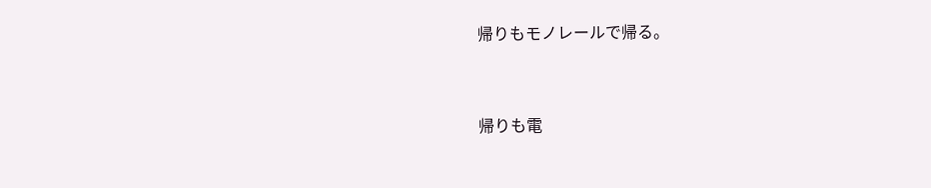帰りもモノレールで帰る。


帰りも電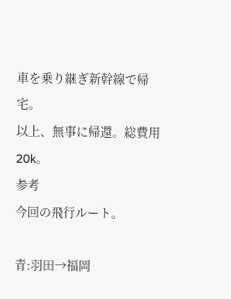車を乗り継ぎ新幹線で帰宅。
以上、無事に帰還。総費用20k。
参考
今回の飛行ルート。

青:羽田→福岡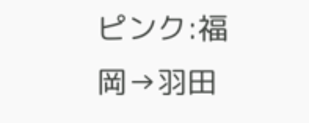ピンク:福岡→羽田